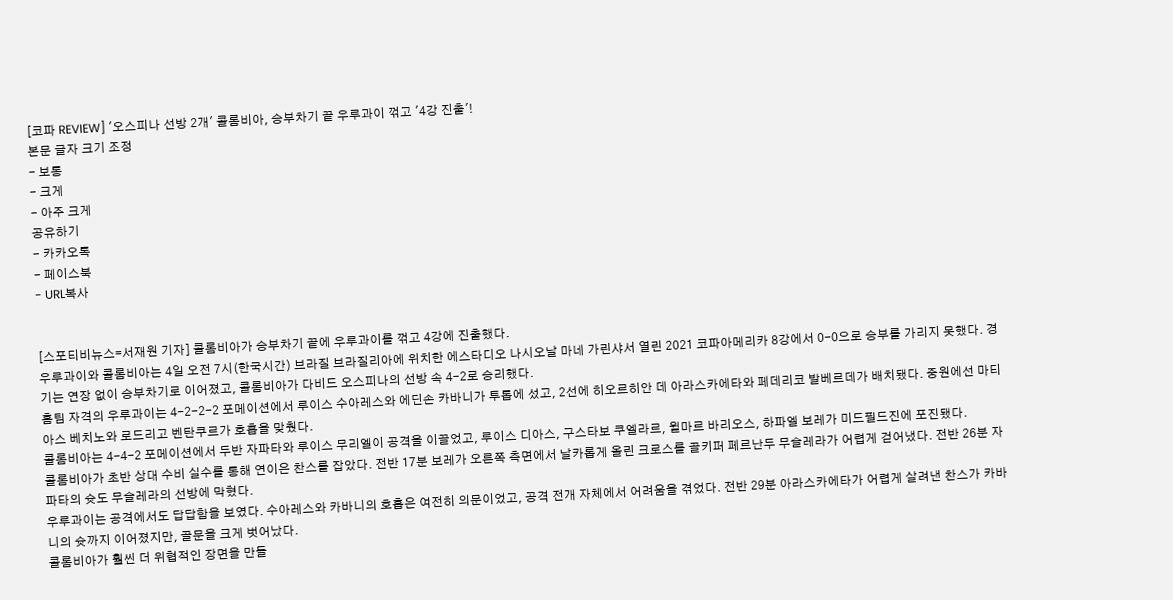[코파 REVIEW] '오스피나 선방 2개' 콜롬비아, 승부차기 끝 우루과이 꺾고 '4강 진출'!
본문 글자 크기 조정
- 보통
- 크게
- 아주 크게
공유하기
- 카카오톡
- 페이스북
- URL복사


[스포티비뉴스=서재원 기자] 콜롬비아가 승부차기 끝에 우루과이를 꺾고 4강에 진출했다.
우루과이와 콜롬비아는 4일 오전 7시(한국시간) 브라질 브라질리아에 위치한 에스타디오 나시오날 마네 가린샤서 열린 2021 코파아메리카 8강에서 0-0으로 승부를 가리지 못했다. 경기는 연장 없이 승부차기로 이어졌고, 콜롬비아가 다비드 오스피나의 선방 속 4-2로 승리했다.
홈팀 자격의 우루과이는 4-2-2-2 포메이션에서 루이스 수아레스와 에딘손 카바니가 투톱에 섰고, 2선에 히오르히안 데 아라스카에타와 페데리코 발베르데가 배치됐다. 중원에선 마티아스 베치노와 로드리고 벤탄쿠르가 호흡을 맞췄다.
콜롬비아는 4-4-2 포메이션에서 두반 자파타와 루이스 무리엘이 공격을 이끌었고, 루이스 디아스, 구스타보 쿠엘라르, 윌마르 바리오스, 하파엘 보레가 미드필드진에 포진됐다.
콜롬비아가 초반 상대 수비 실수를 통해 연이은 찬스를 잡았다. 전반 17분 보레가 오른쪽 측면에서 날카롭게 올린 크로스를 골키퍼 페르난두 무슬레라가 어렵게 걷어냈다. 전반 26분 자파타의 슛도 무슬레라의 선방에 막혔다.
우루과이는 공격에서도 답답함을 보였다. 수아레스와 카바니의 호흡은 여전히 의문이었고, 공격 전개 자체에서 어려움을 겪었다. 전반 29분 아라스카에타가 어렵게 살려낸 찬스가 카바니의 슛까지 이어졌지만, 골문을 크게 벗어났다.
콜롬비아가 훨씬 더 위협적인 장면을 만들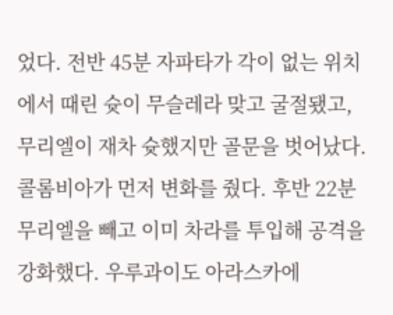었다. 전반 45분 자파타가 각이 없는 위치에서 때린 슛이 무슬레라 맞고 굴절됐고, 무리엘이 재차 슛했지만 골문을 벗어났다.
콜롬비아가 먼저 변화를 줬다. 후반 22분 무리엘을 빼고 이미 차라를 투입해 공격을 강화했다. 우루과이도 아라스카에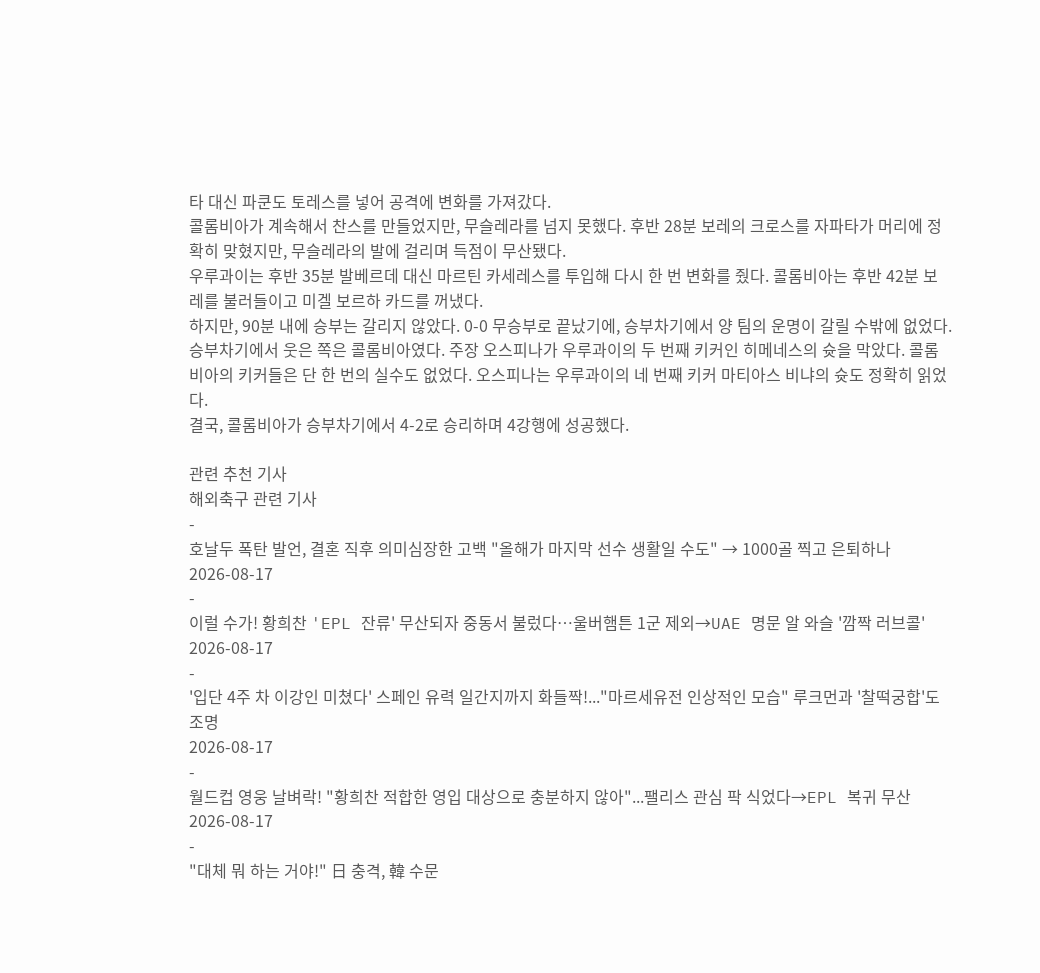타 대신 파쿤도 토레스를 넣어 공격에 변화를 가져갔다.
콜롬비아가 계속해서 찬스를 만들었지만, 무슬레라를 넘지 못했다. 후반 28분 보레의 크로스를 자파타가 머리에 정확히 맞혔지만, 무슬레라의 발에 걸리며 득점이 무산됐다.
우루과이는 후반 35분 발베르데 대신 마르틴 카세레스를 투입해 다시 한 번 변화를 줬다. 콜롬비아는 후반 42분 보레를 불러들이고 미겔 보르하 카드를 꺼냈다.
하지만, 90분 내에 승부는 갈리지 않았다. 0-0 무승부로 끝났기에, 승부차기에서 양 팀의 운명이 갈릴 수밖에 없었다.
승부차기에서 웃은 쪽은 콜롬비아였다. 주장 오스피나가 우루과이의 두 번째 키커인 히메네스의 슛을 막았다. 콜롬비아의 키커들은 단 한 번의 실수도 없었다. 오스피나는 우루과이의 네 번째 키커 마티아스 비냐의 슛도 정확히 읽었다.
결국, 콜롬비아가 승부차기에서 4-2로 승리하며 4강행에 성공했다.

관련 추천 기사
해외축구 관련 기사
-
호날두 폭탄 발언, 결혼 직후 의미심장한 고백 "올해가 마지막 선수 생활일 수도" → 1000골 찍고 은퇴하나
2026-08-17
-
이럴 수가! 황희찬 'EPL 잔류' 무산되자 중동서 불렀다…울버햄튼 1군 제외→UAE 명문 알 와슬 '깜짝 러브콜'
2026-08-17
-
'입단 4주 차 이강인 미쳤다' 스페인 유력 일간지까지 화들짝!..."마르세유전 인상적인 모습" 루크먼과 '찰떡궁합'도 조명
2026-08-17
-
월드컵 영웅 날벼락! "황희찬 적합한 영입 대상으로 충분하지 않아"...팰리스 관심 팍 식었다→EPL 복귀 무산
2026-08-17
-
"대체 뭐 하는 거야!" 日 충격, 韓 수문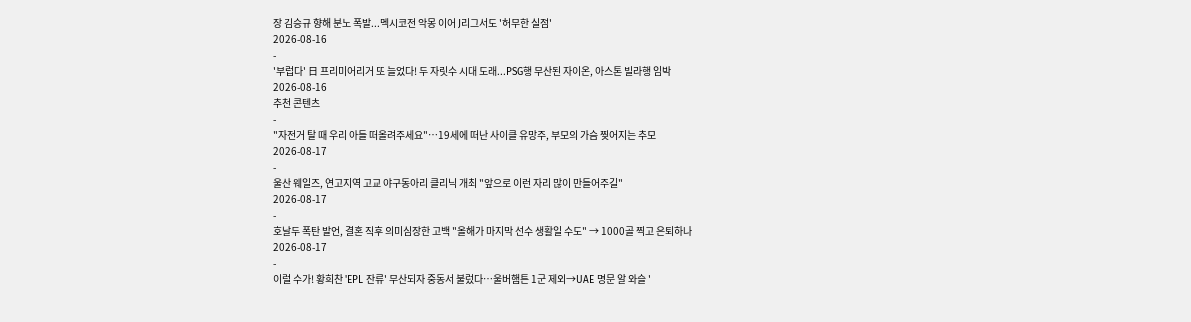장 김승규 향해 분노 폭발...멕시코전 악몽 이어 J리그서도 '허무한 실점'
2026-08-16
-
'부럽다' 日 프리미어리거 또 늘었다! 두 자릿수 시대 도래...PSG행 무산된 자이온, 아스톤 빌라행 임박
2026-08-16
추천 콘텐츠
-
"자전거 탈 때 우리 아들 떠올려주세요"…19세에 떠난 사이클 유망주, 부모의 가슴 찢어지는 추모
2026-08-17
-
울산 웨일즈, 연고지역 고교 야구동아리 클리닉 개최 "앞으로 이런 자리 많이 만들어주길"
2026-08-17
-
호날두 폭탄 발언, 결혼 직후 의미심장한 고백 "올해가 마지막 선수 생활일 수도" → 1000골 찍고 은퇴하나
2026-08-17
-
이럴 수가! 황희찬 'EPL 잔류' 무산되자 중동서 불렀다…울버햄튼 1군 제외→UAE 명문 알 와슬 '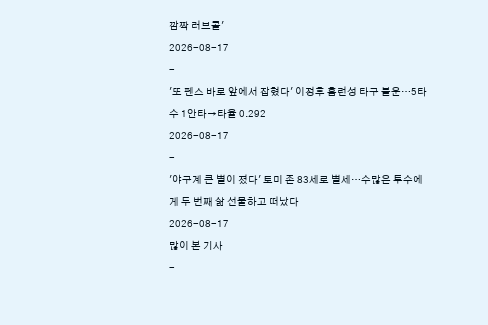깜짝 러브콜'
2026-08-17
-
'또 펜스 바로 앞에서 잡혔다' 이정후 홈런성 타구 불운…5타수 1안타→타율 0.292
2026-08-17
-
'야구계 큰 별이 졌다' 토미 존 83세로 별세…수많은 투수에게 두 번째 삶 선물하고 떠났다
2026-08-17
많이 본 기사
-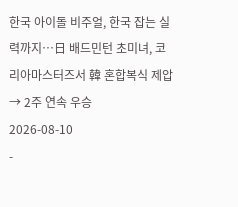한국 아이돌 비주얼, 한국 잡는 실력까지…日 배드민턴 초미녀, 코리아마스터즈서 韓 혼합복식 제압 → 2주 연속 우승
2026-08-10
-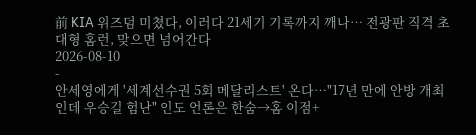前 KIA 위즈덤 미쳤다, 이러다 21세기 기록까지 깨나… 전광판 직격 초대형 홈런, 맞으면 넘어간다
2026-08-10
-
안세영에게 '세계선수권 5회 메달리스트' 온다…"17년 만에 안방 개최인데 우승길 험난" 인도 언론은 한숨→홈 이점+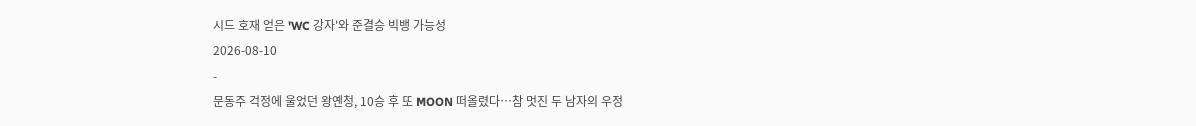시드 호재 얻은 'WC 강자'와 준결승 빅뱅 가능성
2026-08-10
-
문동주 걱정에 울었던 왕옌청, 10승 후 또 MOON 떠올렸다…참 멋진 두 남자의 우정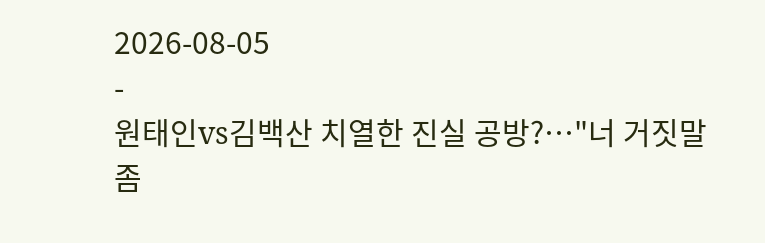2026-08-05
-
원태인vs김백산 치열한 진실 공방?…"너 거짓말 좀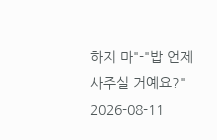하지 마"-"밥 언제 사주실 거예요?"
2026-08-11